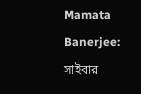Mamata Banerjee: সাইবার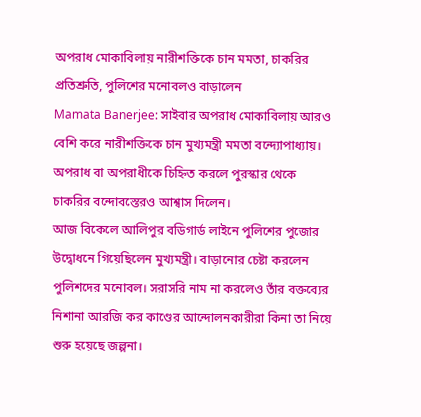অপরাধ মোকাবিলায় নারীশক্তিকে চান মমতা, চাকরির প্রতিশ্রুতি, পুলিশের মনোবলও বাড়ালেন
Mamata Banerjee: সাইবার অপরাধ মোকাবিলায় আরও বেশি করে নারীশক্তিকে চান মুখ্যমন্ত্রী মমতা বন্দ্যোপাধ্যায়। অপরাধ বা অপরাধীকে চিহ্নিত করলে পুরস্কার থেকে চাকরির বন্দোবস্তেরও আশ্বাস দিলেন।
আজ বিকেলে আলিপুর বডিগার্ড লাইনে পুলিশের পুজোর উদ্বোধনে গিয়েছিলেন মুখ্যমন্ত্রী। বাড়ানোর চেষ্টা করলেন পুলিশদের মনোবল। সরাসরি নাম না করলেও তাঁর বক্তব্যের নিশানা আরজি কর কাণ্ডের আন্দোলনকারীরা কিনা তা নিয়ে শুরু হয়েছে জল্পনা।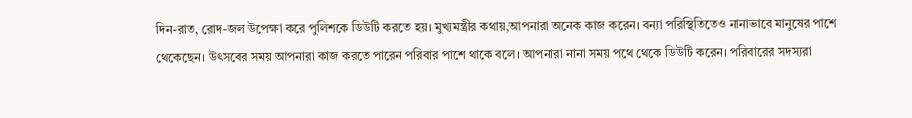দিন-রাত, রোদ-জল উপেক্ষা করে পুলিশকে ডিউটি করতে হয়। মুখ্যমন্ত্রীর কথায়,আপনারা অনেক কাজ করেন। বন্যা পরিস্থিতিতেও নানাভাবে মানুষের পাশে থেকেছেন। উৎসবের সময় আপনারা কাজ করতে পারেন পরিবার পাশে থাকে বলে। আপনারা নানা সময় পথে থেকে ডিউটি করেন। পরিবারের সদস্যরা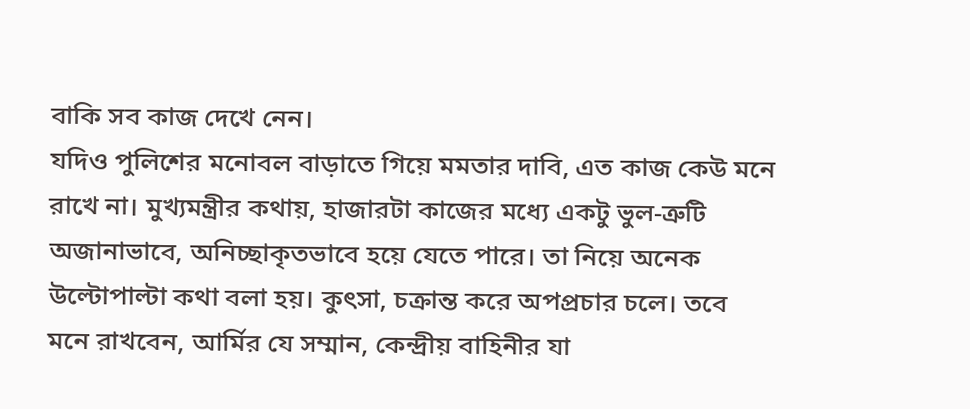বাকি সব কাজ দেখে নেন।
যদিও পুলিশের মনোবল বাড়াতে গিয়ে মমতার দাবি, এত কাজ কেউ মনে রাখে না। মুখ্যমন্ত্রীর কথায়, হাজারটা কাজের মধ্যে একটু ভুল-ত্রুটি অজানাভাবে, অনিচ্ছাকৃতভাবে হয়ে যেতে পারে। তা নিয়ে অনেক উল্টোপাল্টা কথা বলা হয়। কুৎসা, চক্রান্ত করে অপপ্রচার চলে। তবে মনে রাখবেন, আর্মির যে সম্মান, কেন্দ্রীয় বাহিনীর যা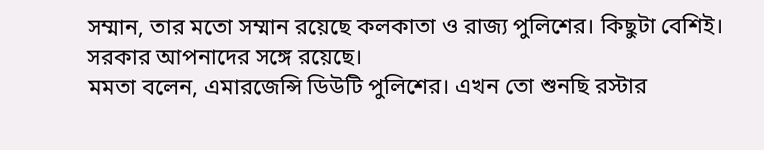সম্মান, তার মতো সম্মান রয়েছে কলকাতা ও রাজ্য পুলিশের। কিছুটা বেশিই। সরকার আপনাদের সঙ্গে রয়েছে।
মমতা বলেন, এমারজেন্সি ডিউটি পুলিশের। এখন তো শুনছি রস্টার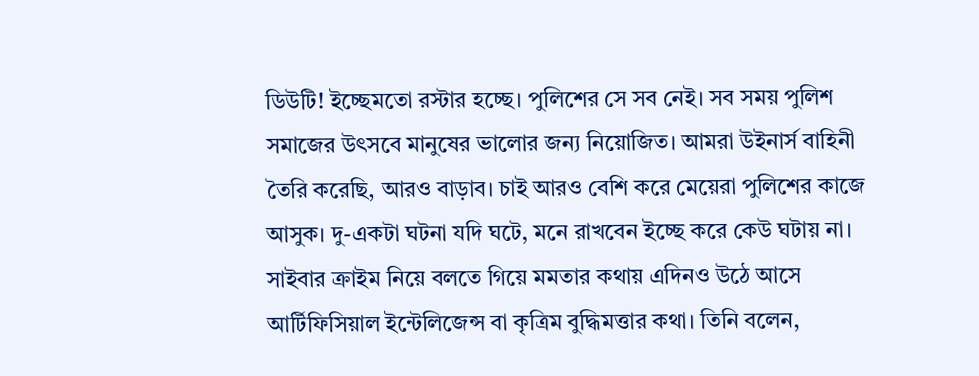ডিউটি! ইচ্ছেমতো রস্টার হচ্ছে। পুলিশের সে সব নেই। সব সময় পুলিশ সমাজের উৎসবে মানুষের ভালোর জন্য নিয়োজিত। আমরা উইনার্স বাহিনী তৈরি করেছি, আরও বাড়াব। চাই আরও বেশি করে মেয়েরা পুলিশের কাজে আসুক। দু-একটা ঘটনা যদি ঘটে, মনে রাখবেন ইচ্ছে করে কেউ ঘটায় না।
সাইবার ক্রাইম নিয়ে বলতে গিয়ে মমতার কথায় এদিনও উঠে আসে আর্টিফিসিয়াল ইন্টেলিজেন্স বা কৃত্রিম বুদ্ধিমত্তার কথা। তিনি বলেন,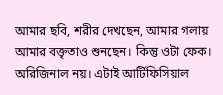আমার ছবি, শরীর দেখছেন, আমার গলায় আমার বক্তৃতাও শুনছেন। কিন্তু ওটা ফেক। অরিজিনাল নয়। এটাই আর্টিফিসিয়াল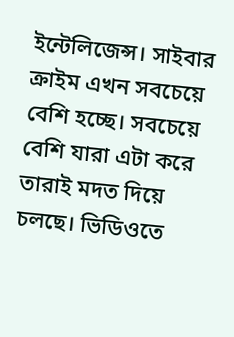ইন্টেলিজেন্স। সাইবার ক্রাইম এখন সবচেয়ে বেশি হচ্ছে। সবচেয়ে বেশি যারা এটা করে তারাই মদত দিয়ে চলছে। ভিডিওতে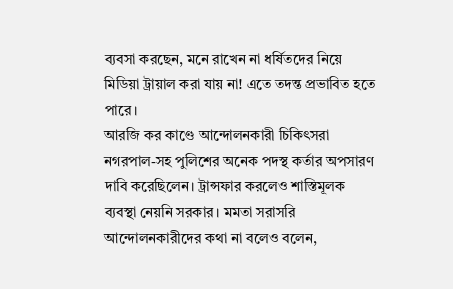ব্যবসা করছেন, মনে রাখেন না ধর্ষিতদের নিয়ে মিডিয়া ট্রায়াল করা যায় না! এতে তদন্ত প্রভাবিত হতে পারে।
আরজি কর কাণ্ডে আন্দোলনকারী চিকিৎসরা নগরপাল-সহ পুলিশের অনেক পদস্থ কর্তার অপসারণ দাবি করেছিলেন। ট্রান্সফার করলেও শাস্তিমূলক ব্যবস্থা নেয়নি সরকার। মমতা সরাসরি আন্দোলনকারীদের কথা না বলেও বলেন,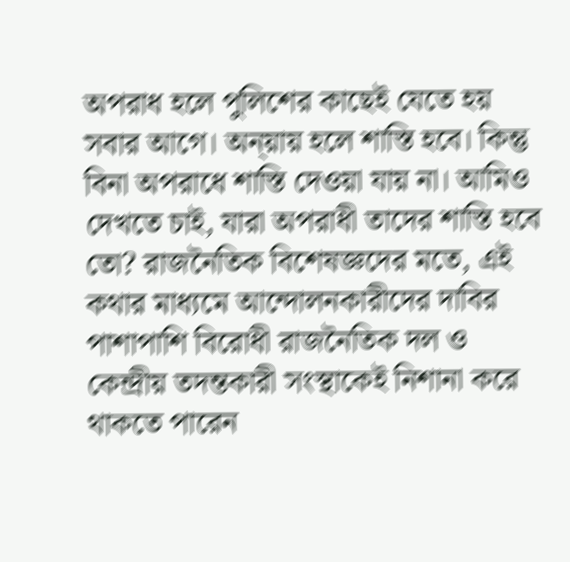অপরাধ হলে পুলিশের কাছেই যেতে হয় সবার আগে। অন্য়ায় হলে শাস্তি হবে। কিন্তু বিনা অপরাধে শাস্তি দেওয়া যায় না। আমিও দেখতে চাই, যারা অপরাধী তাদের শাস্তি হবে তো? রাজনৈতিক বিশেষজ্ঞদের মতে, এই কথার মাধ্যমে আন্দোলনকারীদের দাবির পাশাপাশি বিরোধী রাজনৈতিক দল ও কেন্দ্রীয় তদন্তকারী সংস্থাকেই নিশানা করে থাকতে পারেন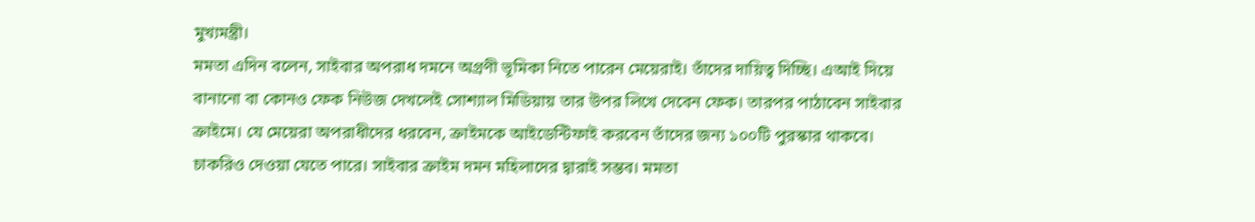মুখ্যমন্ত্রী।
মমতা এদিন বলেন, সাইবার অপরাধ দমনে অগ্রণী ভূমিকা নিতে পারেন মেয়েরাই। তাঁদের দায়িত্ব দিচ্ছি। এআই দিয়ে বানানো বা কোনও ফেক নিউজ দেখলেই সোশ্যাল মিডিয়ায় তার উপর লিখে দেবেন ফেক। তারপর পাঠাবেন সাইবার ক্রাইমে। যে মেয়েরা অপরাধীদের ধরবেন, ক্রাইমকে আইডেন্টিফাই করবেন তাঁদের জন্য ১০০টি পুরস্কার থাকবে। চাকরিও দেওয়া যেতে পারে। সাইবার ক্রাইম দমন মহিলাদের দ্বারাই সম্ভব। মমতা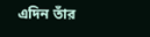এদিন তাঁর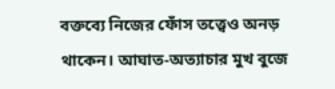বক্তব্যে নিজের ফোঁস তত্ত্বেও অনড় থাকেন। আঘাত-অত্যাচার মুখ বুজে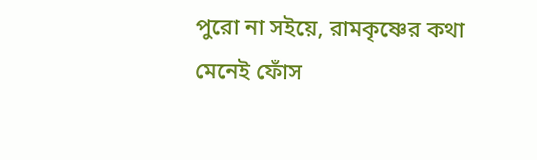পুরো না সইয়ে, রামকৃষ্ণের কথা মেনেই ফোঁস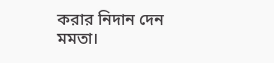করার নিদান দেন মমতা।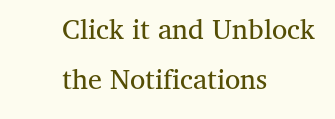Click it and Unblock the Notifications